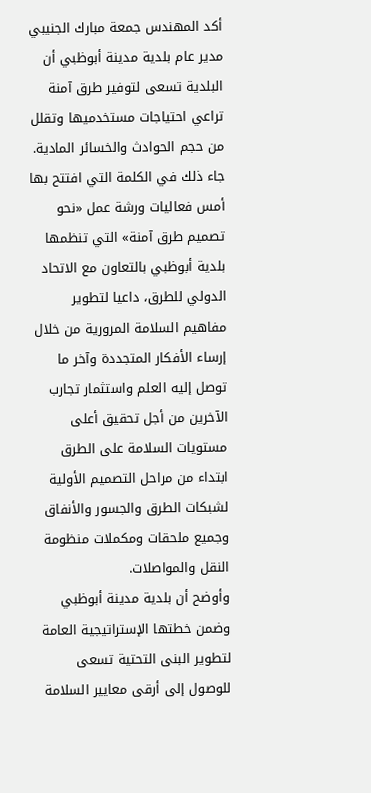أكد المهندس جمعة مبارك الجنيبي مدير عام بلدية مدينة أبوظبي أن البلدية تسعى لتوفير طرق آمنة تراعي احتياجات مستخدميها وتقلل من حجم الحوادث والخسائر المادية. جاء ذلك في الكلمة التي افتتح بها أمس فعاليات ورشة عمل «نحو تصميم طرق آمنة» التي تنظمها بلدية أبوظبي بالتعاون مع الاتحاد الدولي للطرق، داعيا لتطوير مفاهيم السلامة المرورية من خلال إرساء الأفكار المتجددة وآخر ما توصل إليه العلم واستثمار تجارب الآخرين من أجل تحقيق أعلى مستويات السلامة على الطرق ابتداء من مراحل التصميم الأولية لشبكات الطرق والجسور والأنفاق وجميع ملحقات ومكملات منظومة النقل والمواصلات.
وأوضح أن بلدية مدينة أبوظبي وضمن خطتها الإستراتيجية العامة لتطوير البنى التحتية تسعى للوصول إلى أرقى معايير السلامة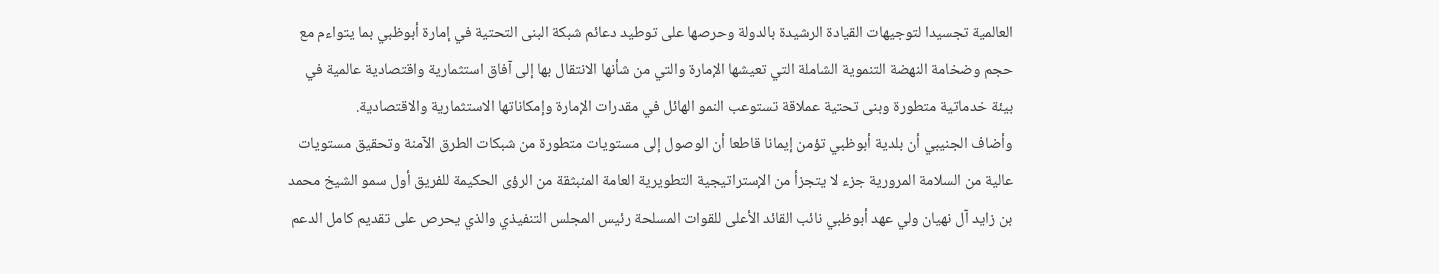العالمية تجسيدا لتوجيهات القيادة الرشيدة بالدولة وحرصها على توطيد دعائم شبكة البنى التحتية في إمارة أبوظبي بما يتواءم مع حجم وضخامة النهضة التنموية الشاملة التي تعيشها الإمارة والتي من شأنها الانتقال بها إلى آفاق استثمارية واقتصادية عالمية في بيئة خدماتية متطورة وبنى تحتية عملاقة تستوعب النمو الهائل في مقدرات الإمارة وإمكاناتها الاستثمارية والاقتصادية.
وأضاف الجنيبي أن بلدية أبوظبي تؤمن إيمانا قاطعا أن الوصول إلى مستويات متطورة من شبكات الطرق الآمنة وتحقيق مستويات عالية من السلامة المرورية جزء لا يتجزأ من الإستراتيجية التطويرية العامة المنبثقة من الرؤى الحكيمة للفريق أول سمو الشيخ محمد بن زايد آل نهيان ولي عهد أبوظبي نائب القائد الأعلى للقوات المسلحة رئيس المجلس التنفيذي والذي يحرص على تقديم كامل الدعم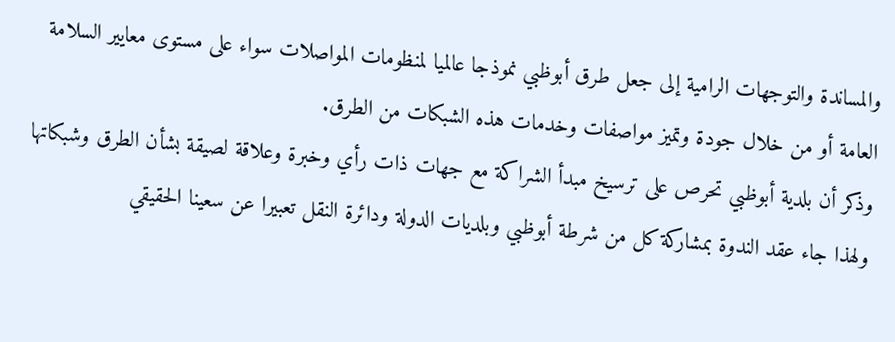والمساندة والتوجهات الرامية إلى جعل طرق أبوظبي نموذجا عالميا لمنظومات المواصلات سواء على مستوى معايير السلامة العامة أو من خلال جودة وتميز مواصفات وخدمات هذه الشبكات من الطرق.
وذكر أن بلدية أبوظبي تحرص على ترسيخ مبدأ الشراكة مع جهات ذات رأي وخبرة وعلاقة لصيقة بشأن الطرق وشبكاتها ولهذا جاء عقد الندوة بمشاركة كل من شرطة أبوظبي وبلديات الدولة ودائرة النقل تعبيرا عن سعينا الحقيقي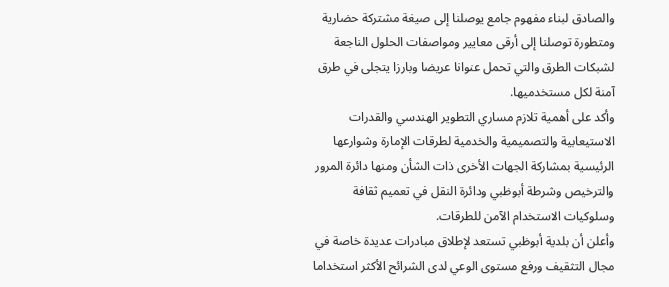والصادق لبناء مفهوم جامع يوصلنا إلى صيغة مشتركة حضارية ومتطورة توصلنا إلى أرقى معايير ومواصفات الحلول الناجعة لشبكات الطرق والتي تحمل عنوانا عريضا وبارزا يتجلى في طرق آمنة لكل مستخدميها.
وأكد على أهمية تلازم مساري التطوير الهندسي والقدرات الاستيعابية والتصميمية والخدمية لطرقات الإمارة وشوارعها الرئيسية بمشاركة الجهات الأخرى ذات الشأن ومنها دائرة المرور والترخيص وشرطة أبوظبي ودائرة النقل في تعميم ثقافة وسلوكيات الاستخدام الآمن للطرقات.
وأعلن أن بلدية أبوظبي تستعد لإطلاق مبادرات عديدة خاصة في مجال التثقيف ورفع مستوى الوعي لدى الشرائح الأكثر استخداما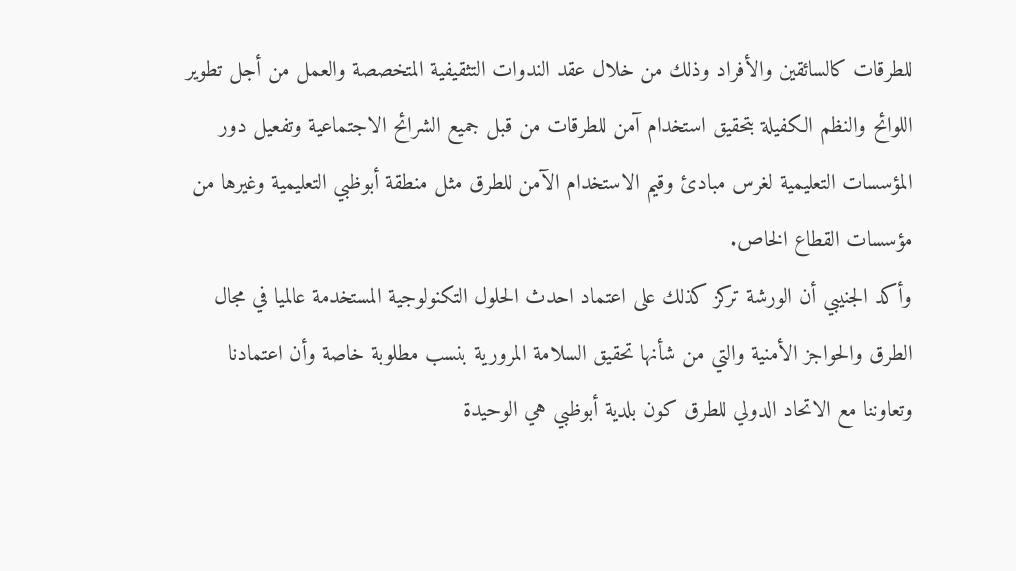للطرقات كالسائقين والأفراد وذلك من خلال عقد الندوات التثقيفية المتخصصة والعمل من أجل تطوير اللوائح والنظم الكفيلة بتحقيق استخدام آمن للطرقات من قبل جميع الشرائح الاجتماعية وتفعيل دور المؤسسات التعليمية لغرس مبادئ وقيم الاستخدام الآمن للطرق مثل منطقة أبوظبي التعليمية وغيرها من مؤسسات القطاع الخاص.
وأكد الجنيبي أن الورشة تركز كذلك على اعتماد احدث الحلول التكنولوجية المستخدمة عالميا في مجال الطرق والحواجز الأمنية والتي من شأنها تحقيق السلامة المرورية بنسب مطلوبة خاصة وأن اعتمادنا وتعاوننا مع الاتحاد الدولي للطرق كون بلدية أبوظبي هي الوحيدة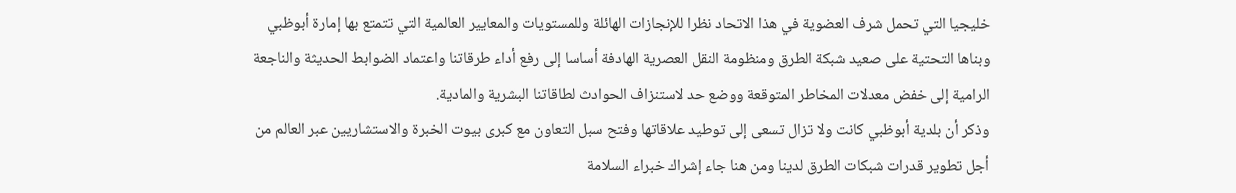خليجيا التي تحمل شرف العضوية في هذا الاتحاد نظرا للإنجازات الهائلة وللمستويات والمعايير العالمية التي تتمتع بها إمارة أبوظبي وبناها التحتية على صعيد شبكة الطرق ومنظومة النقل العصرية الهادفة أساسا إلى رفع أداء طرقاتنا واعتماد الضوابط الحديثة والناجعة الرامية إلى خفض معدلات المخاطر المتوقعة ووضع حد لاستنزاف الحوادث لطاقاتنا البشرية والمادية.
وذكر أن بلدية أبوظبي كانت ولا تزال تسعى إلى توطيد علاقاتها وفتح سبل التعاون مع كبرى بيوت الخبرة والاستشاريين عبر العالم من أجل تطوير قدرات شبكات الطرق لدينا ومن هنا جاء إشراك خبراء السلامة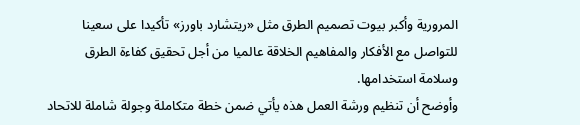المرورية وأكبر بيوت تصميم الطرق مثل «ريتشارد باورز» تأكيدا على سعينا للتواصل مع الأفكار والمفاهيم الخلاقة عالميا من أجل تحقيق كفاءة الطرق وسلامة استخدامها.
وأوضح أن تنظيم ورشة العمل هذه يأتي ضمن خطة متكاملة وجولة شاملة للاتحاد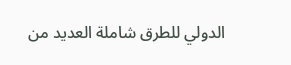الدولي للطرق شاملة العديد من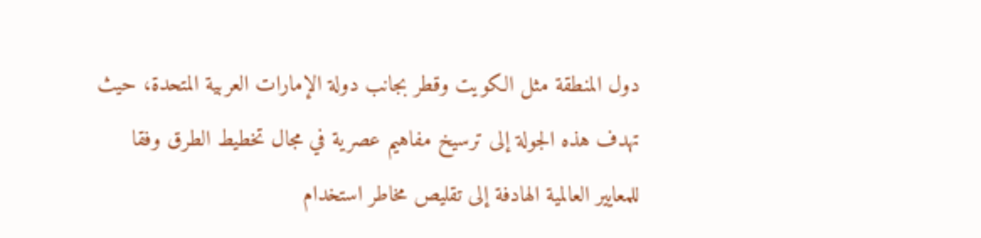دول المنطقة مثل الكويت وقطر بجانب دولة الإمارات العربية المتحدة، حيث تهدف هذه الجولة إلى ترسيخ مفاهيم عصرية في مجال تخطيط الطرق وفقا للمعايير العالمية الهادفة إلى تقليص مخاطر استخدام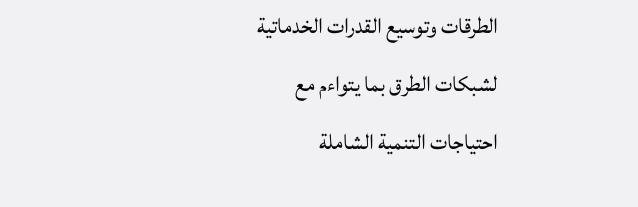الطرقات وتوسيع القدرات الخدماتية لشبكات الطرق بما يتواءم مع احتياجات التنمية الشاملة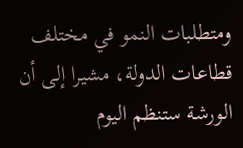ومتطلبات النمو في مختلف قطاعات الدولة، مشيرا إلى أن الورشة ستنظم اليوم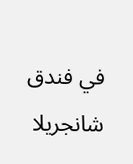في فندق شانجريلا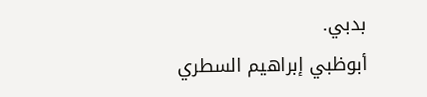بدبي.
أبوظبي إبراهيم السطري